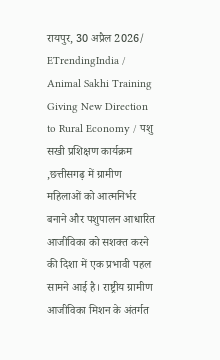रायपुर, 30 अप्रैल 2026/ ETrendingIndia / Animal Sakhi Training Giving New Direction to Rural Economy / पशु सखी प्रशिक्षण कार्यक्रम ,छत्तीसगढ़ में ग्रामीण महिलाओं को आत्मनिर्भर बनाने और पशुपालन आधारित आजीविका को सशक्त करने की दिशा में एक प्रभावी पहल सामने आई है। राष्ट्रीय ग्रामीण आजीविका मिशन के अंतर्गत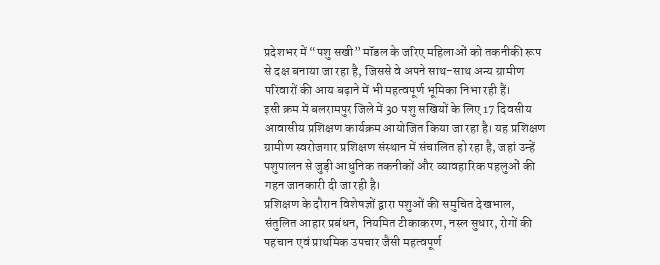प्रदेशभर में “पशु सखी” मॉडल के जरिए महिलाओं को तकनीकी रूप से दक्ष बनाया जा रहा है, जिससे वे अपने साथ-साथ अन्य ग्रामीण परिवारों की आय बढ़ाने में भी महत्वपूर्ण भूमिका निभा रही हैं।
इसी क्रम में बलरामपुर जिले में 30 पशु सखियों के लिए 17 दिवसीय आवासीय प्रशिक्षण कार्यक्रम आयोजित किया जा रहा है। यह प्रशिक्षण ग्रामीण स्वरोजगार प्रशिक्षण संस्थान में संचालित हो रहा है, जहां उन्हें पशुपालन से जुड़ी आधुनिक तकनीकों और व्यावहारिक पहलुओं की गहन जानकारी दी जा रही है।
प्रशिक्षण के दौरान विशेषज्ञों द्वारा पशुओं की समुचित देखभाल, संतुलित आहार प्रबंधन, नियमित टीकाकरण, नस्ल सुधार, रोगों की पहचान एवं प्राथमिक उपचार जैसी महत्वपूर्ण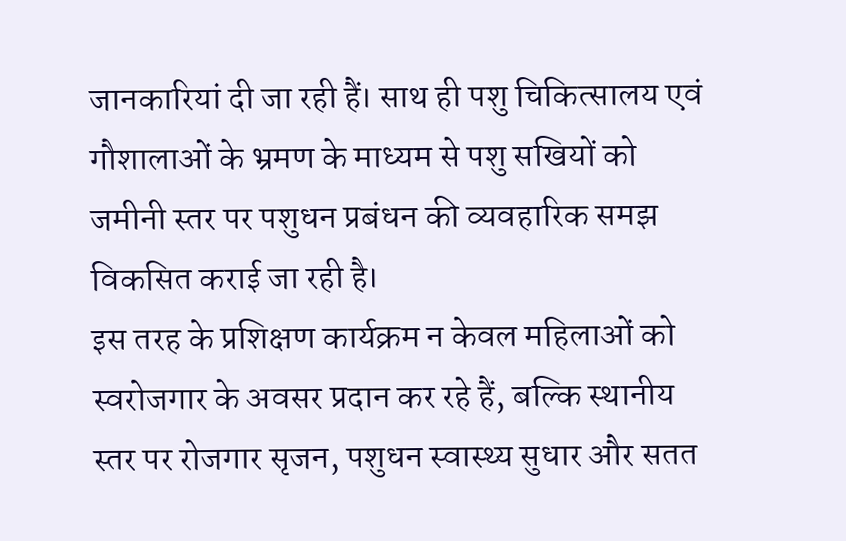जानकारियां दी जा रही हैं। साथ ही पशु चिकित्सालय एवं गौशालाओं के भ्रमण के माध्यम से पशु सखियों को जमीनी स्तर पर पशुधन प्रबंधन की व्यवहारिक समझ विकसित कराई जा रही है।
इस तरह के प्रशिक्षण कार्यक्रम न केवल महिलाओं को स्वरोजगार के अवसर प्रदान कर रहे हैं, बल्कि स्थानीय स्तर पर रोजगार सृजन, पशुधन स्वास्थ्य सुधार और सतत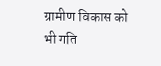ग्रामीण विकास को भी गति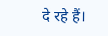दे रहे हैं।